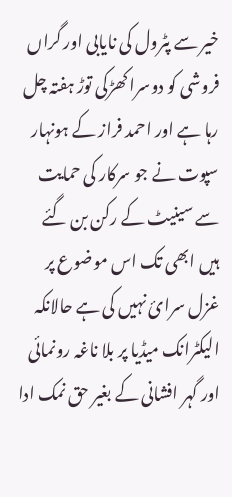خیر سے پٹرول کی نایابی اور گراں فروشی کو دوسرا کھڑکی توڑ ہفتہ چل رہا ہے اور احمد فراز کے ہونہار سپوت نے جو سرکار کی حمایت سے سینیٹ کے رکن بن گئے ہیں ابھی تک اس موضوع پر غزل سرائ نہیں کی ہے حالانکہ الیکٹرانک میڈیا پر بلا ناغہ رونمائی اور گہر افشانی کے بغیر حق نمک ادا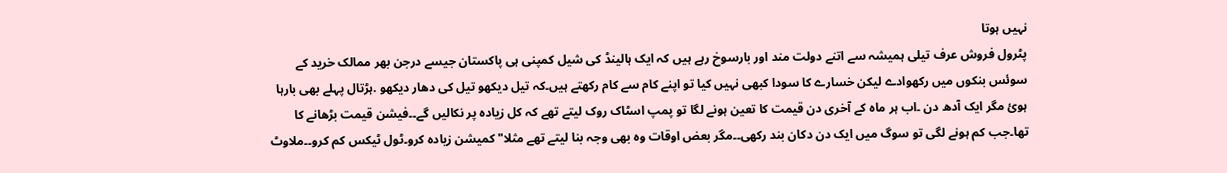نہیں ہوتا
پٹرول فروش عرف تیلی ہمیشہ سے اتنے دولت مند اور بارسوخ رہے ہیں کہ ایک ہالینڈ کی شیل کمپنی ہی پاکستان جیسے درجن بھر ممالک خرید کے سوئس بنکوں میں رکھوادے لیکن خسارے کا سودا کبھی نہیں کیا تو اپنے کام سے کام رکھتے ہیں۔کہ تیل دیکھو تیل کی دھار دیکھو .ہڑتال پہلے بھی بارہا ہوئ مگر ایک آدھ دن ۔اب ہر ماہ کے آخری دن قیمت کا تعین ہونے لگا تو پمپ اسٹاک روک لیتے تھے کہ کل زیادہ پر نکالیں گے۔۔فیشن قیمت بڑھانے کا تھا۔جب کم ہونے لگی تو سوگ میں ایک دن دکان بند رکھی۔۔مگر بعض اوقات وہ بھی وجہ بنا لیتے تھے مثلا" کمیشن زیادہ کرو۔ٹول ٹیکس کم کرو۔۔ملاوٹ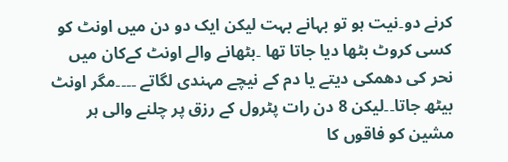کرنے دو۔نیت ہو تو بہانے بہت لیکن ایک دو دن میں اونٹ کو کسی کروٹ بٹھا دیا جاتا تھا ۔بٹھانے والے اونٹ کےکان میں نحر کی دھمکی دیتے یا دم کے نیچے مہندی لگاتے ۔۔۔۔مگر اونٹ بیٹھ جاتا۔۔لیکن 8 دن رات پٹرول کے رزق پر چلنے والی ہر مشین کو فاقوں کا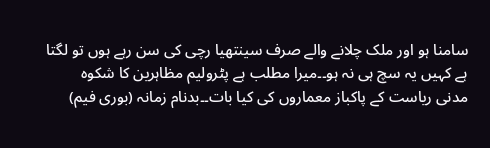سامنا ہو اور ملک چلانے والے صرف سینتھیا رچی کی سن رہے ہوں تو لگتا ہے کہیں یہ سچ ہی نہ ہو۔۔میرا مطلب ہے پٹرولیم مظاہرین کا شکوہ
مدنی ریاست کے پاکباز معماروں کی کیا بات۔۔بدنام زمانہ (بوری فیم)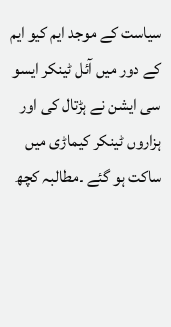سیاست کے موجد ایم کیو ایم کے دور میں آئل ٹینکر ایسو سی ایشن نے ہڑتال کی اور ہزاروں ٹینکر کیماڑی میں ساکت ہو گئے ۔مطالبہ کچھ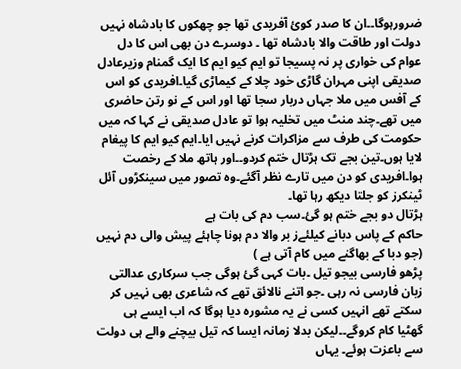ضرورہوگا۔۔ان کا صدر کوئ آفریدی تھا جو چھکوں کا بادشاہ نہیں دولت اور طاقت والا بادشاہ تھا ۔ دوسرے دن بھی اس کا دل عوام کی خواری پر نہ پسیجا تو ایم کیو ایم کا ایک گمنام وزیرعادل صدیقی اپنی مہران گاڑی خود چلا کے کیماڑی گیا۔افریدی کو اس کے آفس میں ملا جہاں دربار سجا تھا اور اس کے نو رتن حاضری میں تھے۔چند منٹ میں تخلیہ ہوا تو عادل صدیقی نے کہا کہ میں حکومت کی طرف سے مزاکرات کرنے نہیں ایا۔ایم کیو ایم کا پیغام لایا ہوں۔تین بجے تک ہڑتال ختم کردو۔۔اور ہاتھ ملا کے رخصت ہوا۔افریدی کو دن میں تارے نظر آگئے۔وہ تصور میں سینکڑوں آئل ٹینکرز کو جلتا دیکھ رہا تھا۔
ہڑتال دو بجے ختم ہو گئ۔سب دم کی بات ہے
حاکم کے پاس دبانے کیلئےز بر والا دم ہونا چاہئے پیش والی دم نہیں (جو دبا کے بھاگنے میں کام آتی ہے )
پڑھو فارسی بیجو تیل ۔بات کہی گئ ہوگی جب سرکاری عدالتی زبان فارسی نہ رہی ۔جو اتنے نالائق تھے کہ شاعری بھی نہیں کر سکتے تھے انہیں کسی نے یہ مشورہ دیا ہوگا کہ اب ایسے ہی گھٹیا کام کروگے۔۔لیکن بدلا زمانہ ایسا کہ تیل بیچنے والے ہی دولت سے باعزت ہوئے۔ یہاں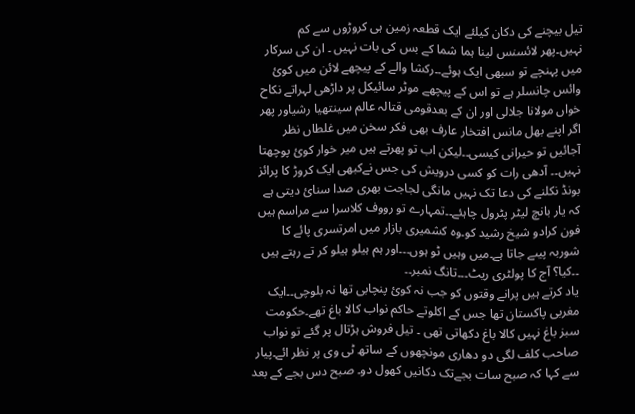تیل بیچنے کی دکان کیلئے ایک قطعہ زمین ہی کروڑوں سے کم نہیں۔پھر لائسنس لینا ہما شما کے بس کی بات نہیں ۔ ان کی سرکار میں پہنچے تو سبھی ایک ہوئے۔۔رکشا والے کے پیچھے لائن میں کوئ وائس چانسلر ہے تو اس کے پیچھے موٹر سائیکل پر داڑھی لہراتے نکاح خواں مولانا جلالی اور ان کے بعدقومی قتالہ عالم سینتھیا رشیاور پھر اگر اپنے بھل مانس افتخار عارف بھی فکر سخن میں غلطاں نظر آجائیں تو حیرانی کیسی۔۔لیکن اب تو پھرتے ہیں میر خوار کوئ پوچھتا نہیں۔۔ آدھی رات کو کسی درویش کی جس نےکبھی ایک کروڑ کا پرائز بونڈ نکلنے کی دعا تک نہیں مانگی لجاجت بھری صدا سنائ دیتی ہے کہ یار بانچ لیٹر پٹرول چاہئے۔۔تمہارے تو رووف کلاسرا سے مراسم ہیں فون کرادو شیخ رشید کو۔وہ کشمیری بازار میں امرتسری پائے کا شوربہ پیںے جاتا ہے۔میں وہیں ٹو ہوں۔۔۔اور ہم ہیلو ہیلو کر تے رہتے ہیں ۔۔کیا؟ آج کا پولٹری ریٹ۔۔۔تانگ نمبر۔۔
یاد کرتے ہیں پرانے وقتوں کو جب نہ کوئ پنچابی تھا نہ بلوچی۔۔ایک مغربی پاکستان تھا جس کے اکلوتے حاکم نواب کالا باغ تھے۔حکومت سبز باغ نہیں کالا باغ دکھاتی تھی ۔ تیل فروش ہڑتال پر گئے تو نواب صاحب کلف لگی دو دھاری مونچھوں کے ساتھ ٹی وی پر نظر ائے۔پیار سے کہا کہ صبح سات بجےتک دکانیں کھول دو۔ صبح دس بجے کے بعد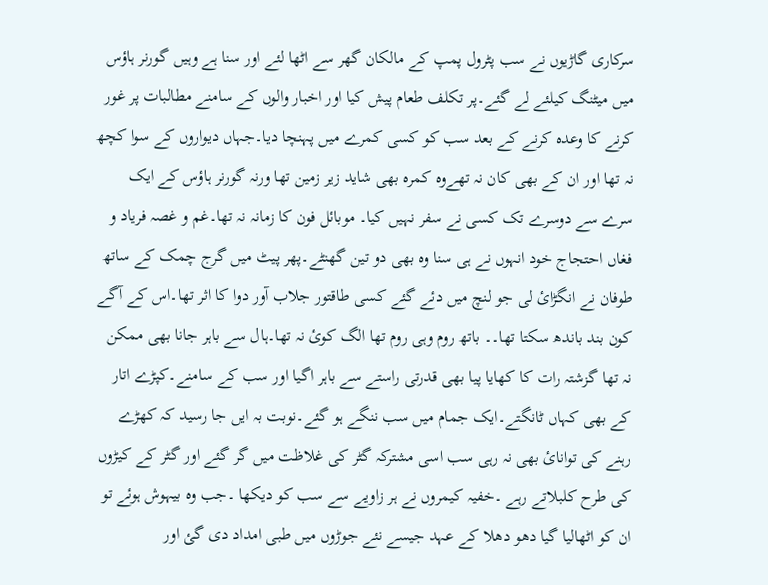سرکاری گاڑیوں نے سب پٹرول پمپ کے مالکان گھر سے اٹھا لئے اور سنا ہے وہیں گورنر ہاؤس میں میٹنگ کیلئے لے گئے۔پر تکلف طعام پیش کیا اور اخبار والوں کے سامنے مطالبات پر غور کرنے کا وعدہ کرنے کے بعد سب کو کسی کمرے میں پہنچا دیا۔جہاں دیواروں کے سوا کچھ نہ تھا اور ان کے بھی کان نہ تھےوہ کمرہ بھی شاید زیر زمین تھا ورنہ گورنر ہاؤس کے ایک سرے سے دوسرے تک کسی نے سفر نہیں کیا۔ موبائل فون کا زمانہ نہ تھا۔غم و غصہ فریاد و فغاں احتجاج خود انہوں نے ہی سنا وہ بھی دو تین گھنٹے۔پھر پیٹ میں گرج چمک کے ساتھ طوفان نے انگڑائ لی جو لنچ میں دئے گئے کسی طاقتور جلاب آور دوا کا اثر تھا۔اس کے آگے کون بند باندھ سکتا تھا۔۔ باتھ روم وہی روم تھا الگ کوئ نہ تھا۔ہال سے باہر جانا بھی ممکن نہ تھا گزشتہ رات کا کھایا پیا بھی قدرتی راستے سے باہر اگیا اور سب کے سامنے۔کپڑے اتار کے بھی کہاں ٹانگتے۔ایک جمام میں سب ننگے ہو گئے۔نوبت بہ ایں جا رسید کہ کھڑے رہنے کی توانائ بھی نہ رہی سب اسی مشترکہ گٹر کی غلاظت میں گر گئے اور گٹر کے کیڑوں کی طرح کلبلاتے رہے ۔خفیہ کیمروں نے ہر زاویے سے سب کو دیکھا ۔جب وہ بیہوش ہوئے تو ان کو اٹھالیا گیا دھو دھلا کے عہد جیسے نئے جوڑوں میں طبی امداد دی گئ اور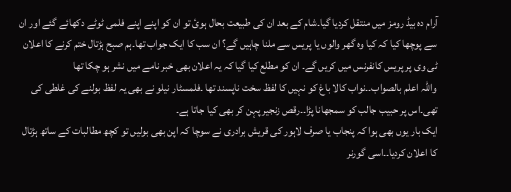آرام دہ بیڈ رومز میں منتقل کردیا گیا۔شام کے بعد ان کی طبیعت بحال ہوئ تو ان کو اپنے اپنے فلمی ٹوٹے دکھائے گئے اور ان سے پوچھا کیا کہ کیا وہ گھر والوں یا پریس سے ملنا چاہیں گے؟ ان سب کا ایک جواب تھا۔ہم صبح ہڑتال ختم کرنے کا اعلان ٹی وی پر پریس کانفرنس میں کریں گے۔ ان کو مطلع کیا گیا کہ یہ اعلان بھی خبر نامے میں نشر ہو چکا تھا
واللہ اعلم بالصواب۔۔نواب کالا باغ کو نہیں کا لفظ سخت ناپسند تھا ۔فلمسٹار نیلو نے بھی یہ لفظ بولنے کی غلطی کی تھی۔اس پر حبیب جالب کو سمجھانا پڑا۔۔رقص زنجیر پہن کر بھی کیا جاتا ہے۔
ایک بار یوں بھی ہوا کہ پنجاب یا صرف لاہور کی قریش برادری نے سوچا کہ اپن بھی بولیں تو کچھ مطالبات کے ساتھ ہڑتال کا اعلان کردیا۔۔اسی گورنر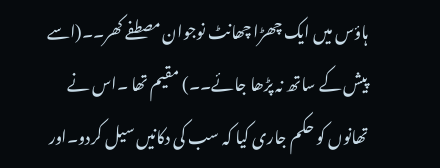ہاؤس میں ایک چھڑا چھانٹ نوجوان مصطفے کھر۔۔(اسے پیش کے ساتھ نہ پڑھا جائے۔۔) مقیم تھا ۔اس نے تھانوں کو حکم جاری کیا کہ سب کی دکانیں سیل کردو۔اور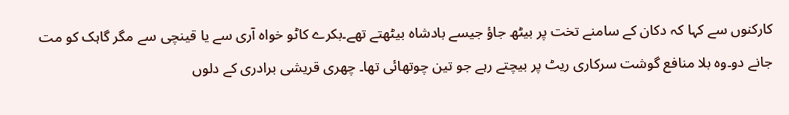کارکنوں سے کہا کہ دکان کے سامنے تخت پر بیٹھ جاؤ جیسے بادشاہ بیٹھتے تھے۔بکرے کاٹو خواہ آری سے یا قینچی سے مگر گاہک کو مت جانے دو۔وہ بلا منافع گوشت سرکاری ریٹ پر بیچتے رہے جو تین چوتھائی تھا۔ چھری قریشی برادری کے دلوں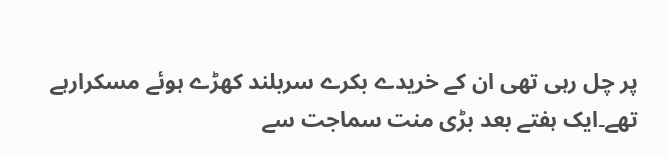پر چل رہی تھی ان کے خریدے بکرے سربلند کھڑے ہوئے مسکرارہے تھے۔ایک ہفتے بعد بڑی منت سماجت سے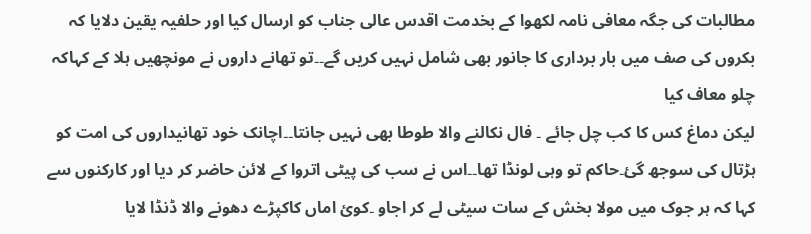مطالبات کی جگہ معافی نامہ لکھوا کے بخدمت اقدس عالی جناب کو ارسال کیا اور حلفیہ یقین دلایا کہ بکروں کی صف میں بار برداری کا جانور بھی شامل نہیں کریں گے۔۔تو تھانے داروں نے مونچھیں ہلا کے کہاکہ چلو معاف کیا
لیکن دماغ کس کا کب چل جائے ۔ فال نکالنے والا طوطا بھی نہیں جانتا۔۔اچانک خود تھانیداروں کی امت کو ہڑتال کی سوجھ گئ۔حاکم تو وہی لونڈا تھا۔۔اس نے سب کی پیٹی اتروا کے لائن حاضر کر دیا اور کارکنوں سے کہا کہ ہر جوک میں مولا بخش کے سات سیٹی لے کر اجاو ۔کوئ اماں کاکپڑے دھونے والا ڈنڈا لایا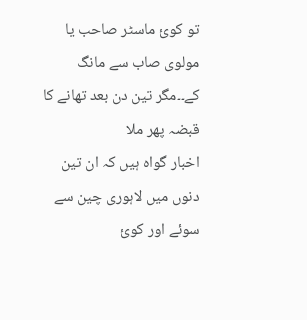تو کوئ ماسٹر صاحب یا مولوی صاب سے مانگ کے۔۔مگر تین دن بعد تھانے کا قبضہ پھر ملا
اخبار گواہ ہیں کہ ان تین دنوں میں لاہوری چین سے سوئے اور کوئ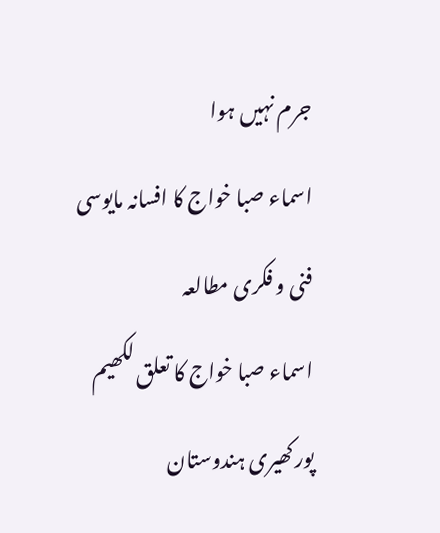جرم نہیں ہوا
اسماء صبا خواج کا افسانہ مایوسی فنی و فکری مطالعہ
اسماء صبا خواج کا تعلق لکھیم پور کھیری ہندوستان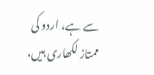سے ہے، اردو کی ممتاز لکھاری ہیں،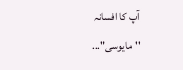آپ کا افسانہ ''مایوسی"...